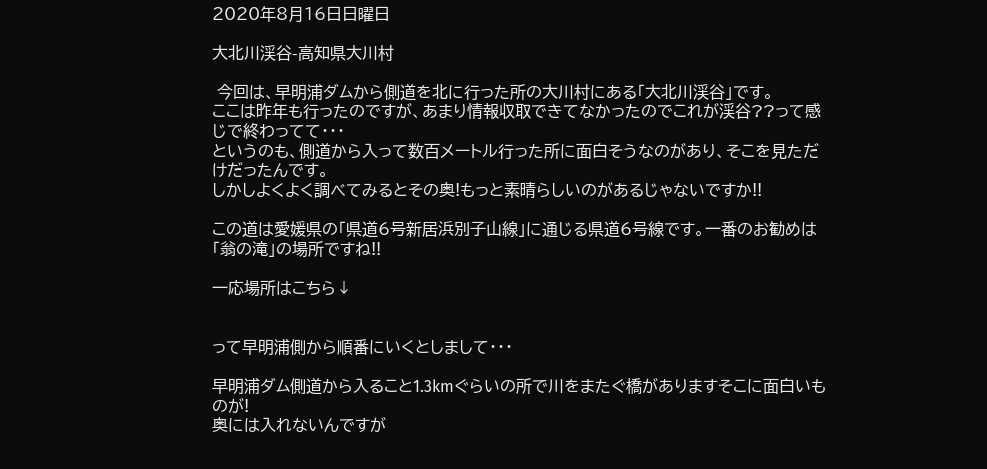2020年8月16日日曜日

大北川渓谷-高知県大川村

 今回は、早明浦ダムから側道を北に行った所の大川村にある「大北川渓谷」です。
ここは昨年も行ったのですが、あまり情報収取できてなかったのでこれが渓谷??って感じで終わってて・・・
というのも、側道から入って数百メートル行った所に面白そうなのがあり、そこを見ただけだったんです。
しかしよくよく調べてみるとその奥!もっと素晴らしいのがあるじゃないですか!!

この道は愛媛県の「県道6号新居浜別子山線」に通じる県道6号線です。一番のお勧めは「翁の滝」の場所ですね!!

一応場所はこちら↓


って早明浦側から順番にいくとしまして・・・

早明浦ダム側道から入ること1.3kmぐらいの所で川をまたぐ橋がありますそこに面白いものが!
奥には入れないんですが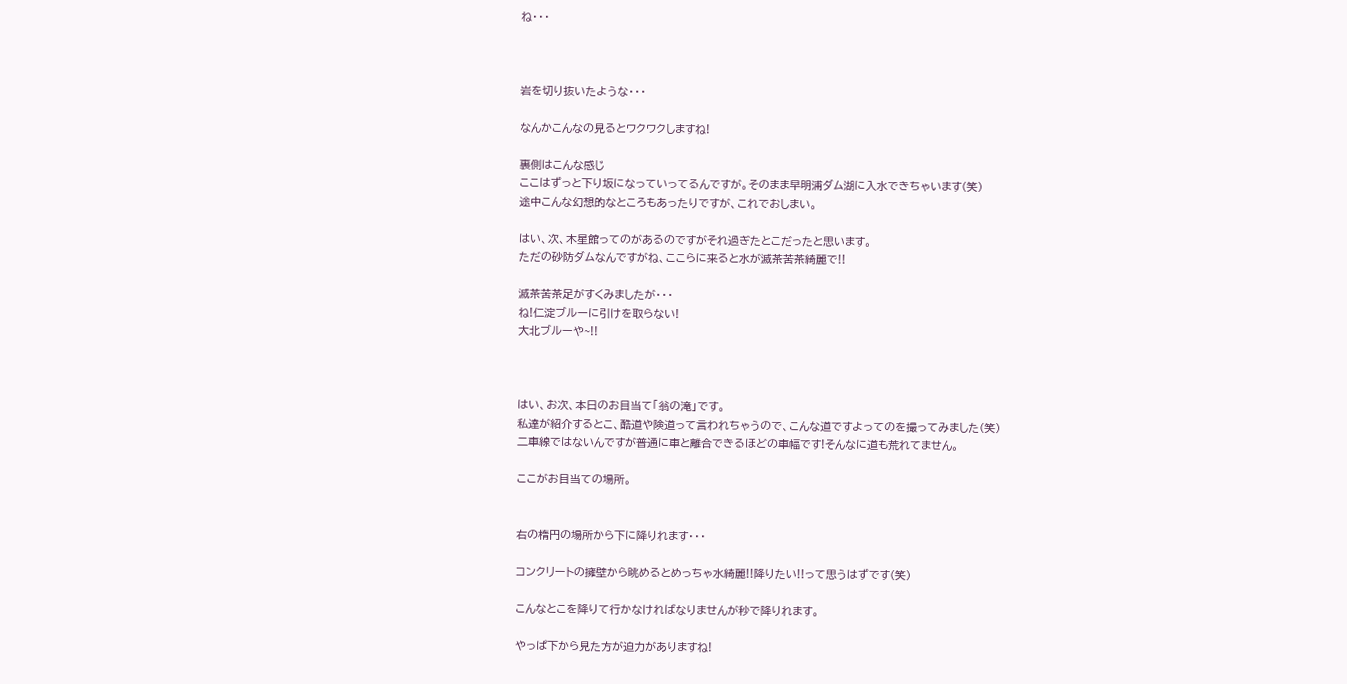ね・・・



岩を切り抜いたような・・・

なんかこんなの見るとワクワクしますね!

裏側はこんな感じ
ここはずっと下り坂になっていってるんですが。そのまま早明浦ダム湖に入水できちゃいます(笑)
途中こんな幻想的なところもあったりですが、これでおしまい。

はい、次、木星館ってのがあるのですがそれ過ぎたとこだったと思います。
ただの砂防ダムなんですがね、ここらに来ると水が滅茶苦茶綺麗で!!

滅茶苦茶足がすくみましたが・・・
ね!仁淀ブルーに引けを取らない!
大北ブルーや~!!



はい、お次、本日のお目当て「翁の滝」です。
私達が紹介するとこ、酷道や険道って言われちゃうので、こんな道ですよってのを撮ってみました(笑)
二車線ではないんですが普通に車と離合できるほどの車幅です!そんなに道も荒れてません。

ここがお目当ての場所。


右の楕円の場所から下に降りれます・・・

コンクリートの擁壁から眺めるとめっちゃ水綺麗!!降りたい!!って思うはずです(笑)

こんなとこを降りて行かなければなりませんが秒で降りれます。

やっぱ下から見た方が迫力がありますね!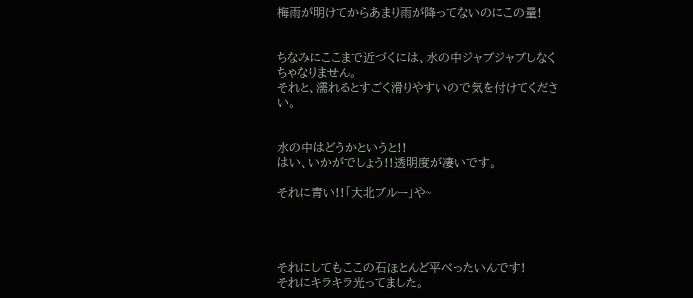梅雨が明けてからあまり雨が降ってないのにこの量!


ちなみにここまで近づくには、水の中ジャブジャブしなくちゃなりません。
それと、濡れるとすごく滑りやすいので気を付けてください。


水の中はどうかというと!!
はい、いかがでしょう!!透明度が凄いです。

それに青い!!「大北ブルー」や~




それにしてもここの石ほとんど平べったいんです!
それにキラキラ光ってました。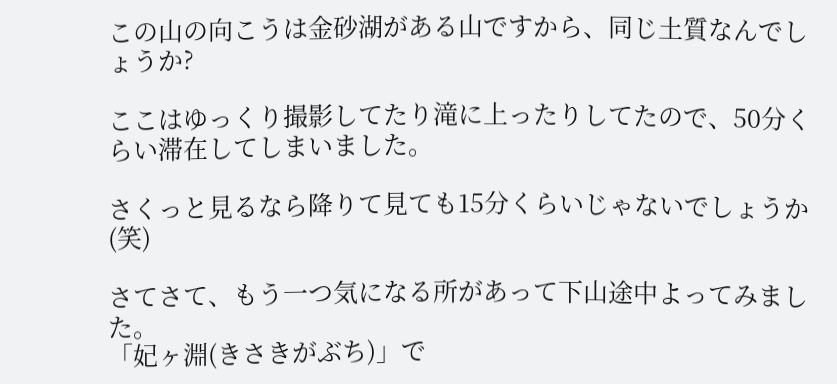この山の向こうは金砂湖がある山ですから、同じ土質なんでしょうか?

ここはゆっくり撮影してたり滝に上ったりしてたので、50分くらい滞在してしまいました。

さくっと見るなら降りて見ても15分くらいじゃないでしょうか(笑)

さてさて、もう一つ気になる所があって下山途中よってみました。
「妃ヶ淵(きさきがぶち)」で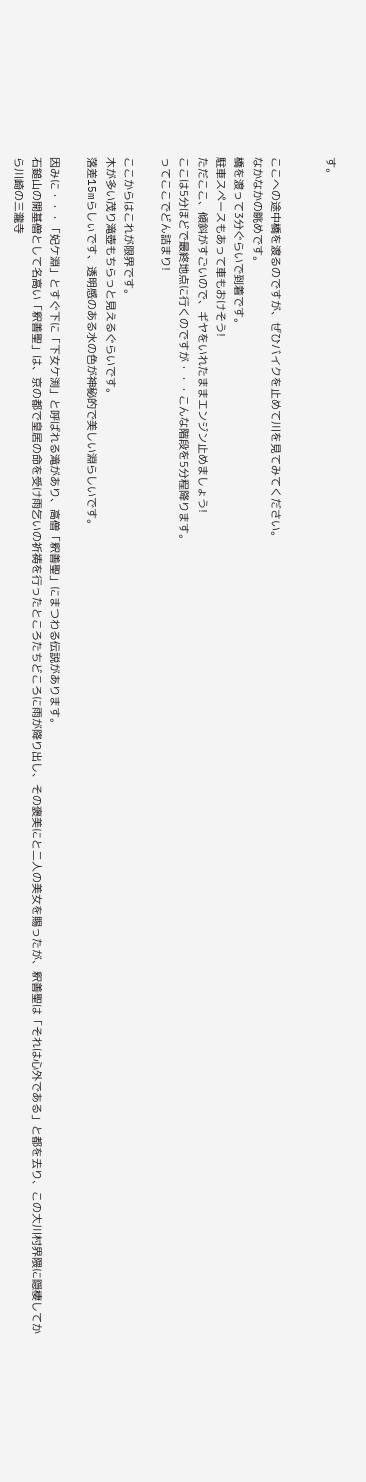す。


ここへの途中橋を渡るのですが、ぜひバイクを止めて川を見てみてください。
なかなかの眺めです。
橋を渡って3分ぐらいで到着です。
駐車スペースもあって車もおけそう!
ただここ、傾斜がすごいので、ギヤをいれたままエンジン止めましょう!
ここは5分ほどで最終地点に行くのですが・・・こんな階段を5分程降ります。
ってここでどん詰まり!

ここからはこれが限界です。
木が多い茂り滝壺もちらっと見えるぐらいです。
落差15mらしぃです、透明感のある水の色が神秘的で美しい淵らしいです。

因みに・・・「妃ケ淵」とすぐ下に「下女ケ渕」と呼ばれる滝があり、高僧「釈善聖」にまつわる伝説があります。
石鎚山の開基僧として名高い「釈善聖」は、京の都で皇居の命を受け雨乞いの祈祷を行ったところたちどころに雨が降り出し、その褒美にと二人の美女を賜ったが、釈善聖は「それは心外である」と都を去り、この大川村界隈に隠棲してから川崎の三瀧寺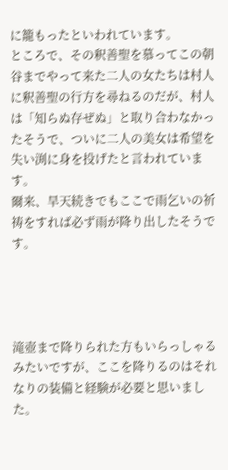に籠もったといわれています。
ところで、その釈善聖を慕ってこの朝谷までやって来た二人の女たちは村人に釈善聖の行方を尋ねるのだが、村人は「知らぬ存ぜぬ」と取り合わなかったそうで、ついに二人の美女は希望を失い渕に身を投げたと言われています。
爾来、旱天続きでもここで雨乞いの祈祷をすれば必ず雨が降り出したそうです。




滝壺まで降りられた方もいらっしゃるみたいですが、ここを降りるのはそれなりの装備と経験が必要と思いました。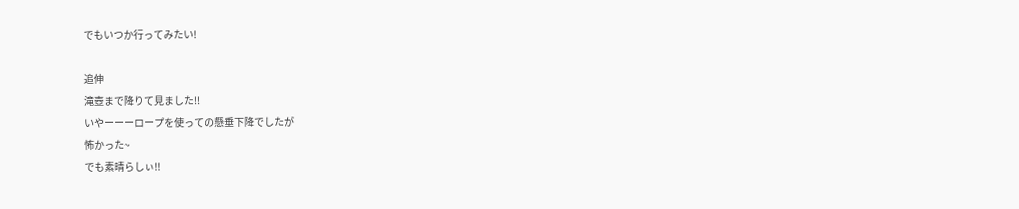でもいつか行ってみたい!

追伸
滝壺まで降りて見ました!!
いやーーーロープを使っての懸垂下降でしたが
怖かった~
でも素晴らしぃ!!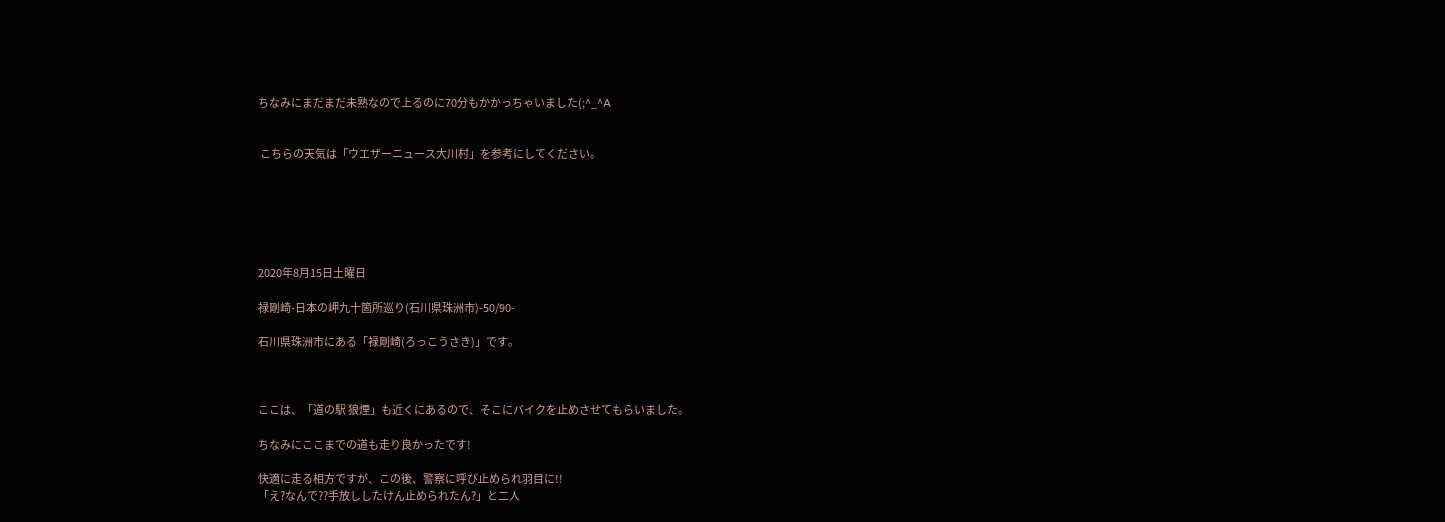ちなみにまだまだ未熟なので上るのに70分もかかっちゃいました(;^_^A


 こちらの天気は「ウエザーニュース大川村」を参考にしてください。






2020年8月15日土曜日

禄剛崎-日本の岬九十箇所巡り(石川県珠洲市)-50/90-

石川県珠洲市にある「禄剛崎(ろっこうさき)」です。



ここは、「道の駅 狼煙」も近くにあるので、そこにバイクを止めさせてもらいました。

ちなみにここまでの道も走り良かったです!

快適に走る相方ですが、この後、警察に呼び止められ羽目に!!
「え?なんで??手放ししたけん止められたん?」と二人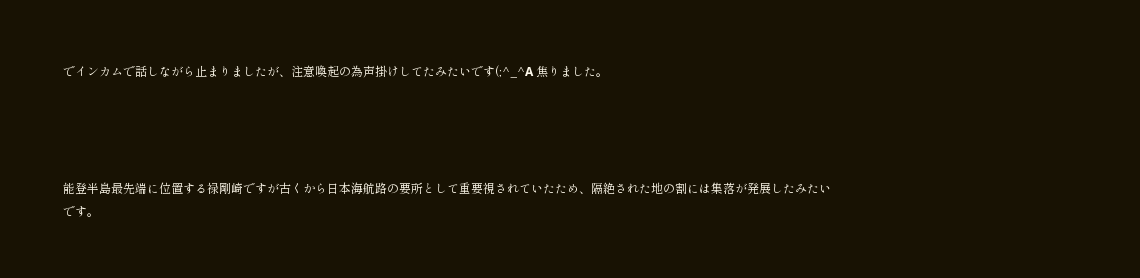でインカムで話しながら止まりましたが、注意喚起の為声掛けしてたみたいです(;^_^A 焦りました。




能登半島最先端に位置する禄剛崎ですが古くから日本海航路の要所として重要視されていたため、隔絶された地の割には集落が発展したみたいです。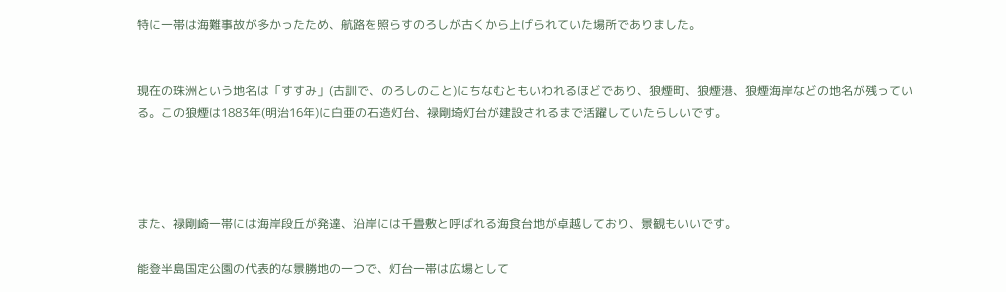特に一帯は海難事故が多かったため、航路を照らすのろしが古くから上げられていた場所でありました。


現在の珠洲という地名は「すすみ」(古訓で、のろしのこと)にちなむともいわれるほどであり、狼煙町、狼煙港、狼煙海岸などの地名が残っている。この狼煙は1883年(明治16年)に白亜の石造灯台、禄剛埼灯台が建設されるまで活躍していたらしいです。




また、禄剛崎一帯には海岸段丘が発達、沿岸には千畳敷と呼ばれる海食台地が卓越しており、景観もいいです。

能登半島国定公園の代表的な景勝地の一つで、灯台一帯は広場として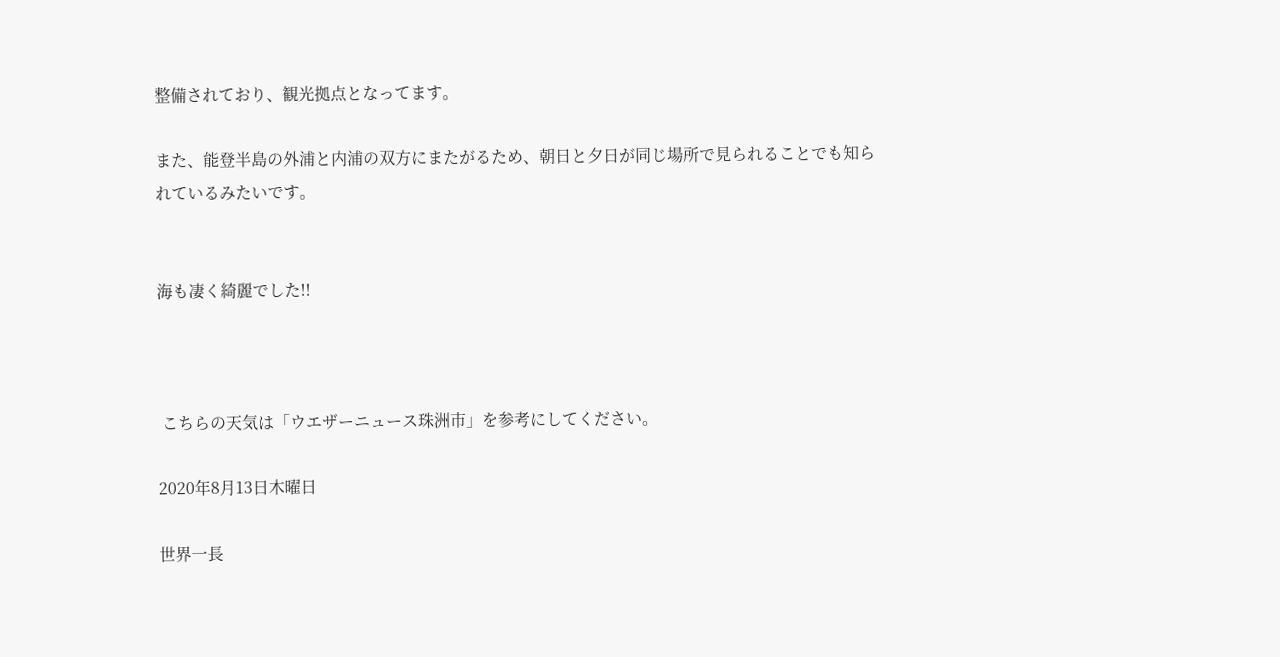整備されており、観光拠点となってます。

また、能登半島の外浦と内浦の双方にまたがるため、朝日と夕日が同じ場所で見られることでも知られているみたいです。


海も凄く綺麗でした!!



 こちらの天気は「ウエザーニュース珠洲市」を参考にしてください。

2020年8月13日木曜日

世界一長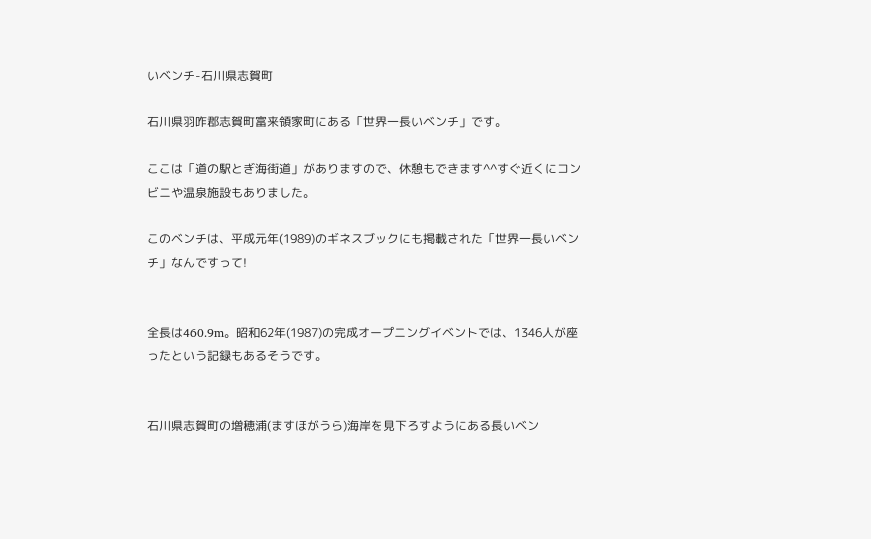いベンチ-石川県志賀町

石川県羽咋郡志賀町富来領家町にある「世界一長いベンチ」です。

ここは「道の駅とぎ海街道」がありますので、休憩もできます^^すぐ近くにコンビニや温泉施設もありました。

このベンチは、平成元年(1989)のギネスブックにも掲載された「世界一長いベンチ」なんですって!


全長は460.9m。昭和62年(1987)の完成オープニングイベントでは、1346人が座ったという記録もあるそうです。


石川県志賀町の増穂浦(ますほがうら)海岸を見下ろすようにある長いベン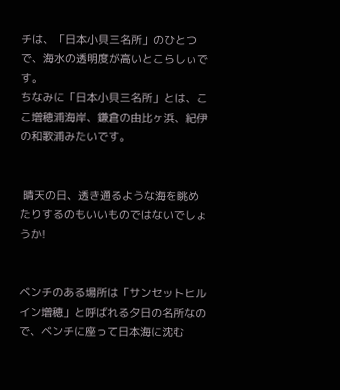チは、「日本小貝三名所」のひとつで、海水の透明度が高いとこらしぃです。
ちなみに「日本小貝三名所」とは、ここ増穂浦海岸、鎌倉の由比ヶ浜、紀伊の和歌浦みたいです。


 晴天の日、透き通るような海を眺めたりするのもいいものではないでしょうか!


ベンチのある場所は「サンセットヒルイン増穂」と呼ばれる夕日の名所なので、ベンチに座って日本海に沈む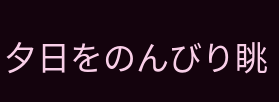夕日をのんびり眺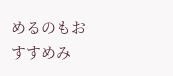めるのもおすすめみ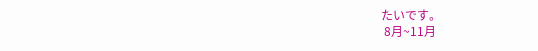たいです。
 8月~11月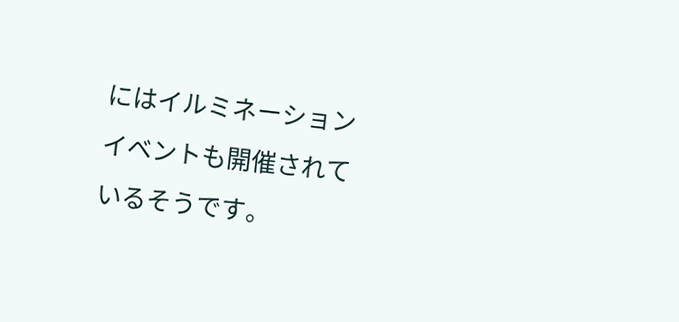にはイルミネーションイベントも開催されているそうです。